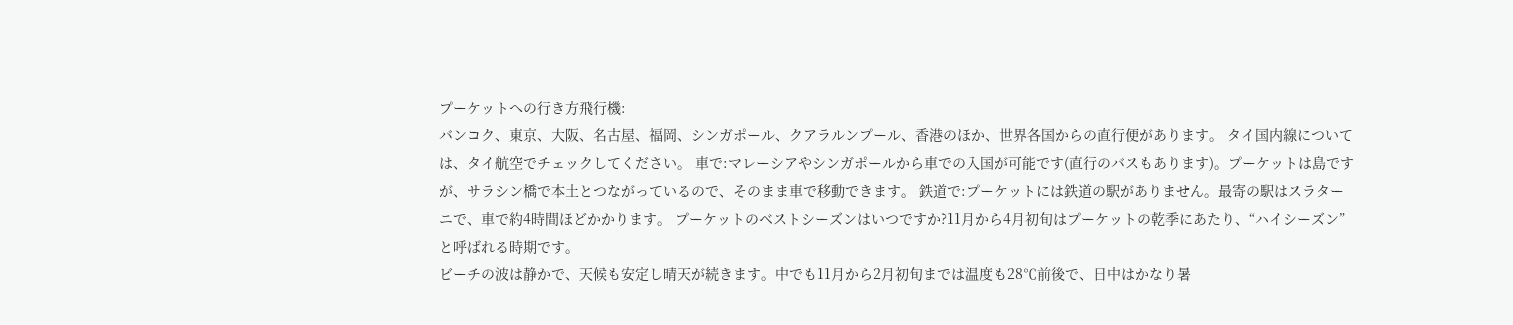プーケットへの行き方飛行機:
バンコク、東京、大阪、名古屋、福岡、シンガポール、クアラルンプール、香港のほか、世界各国からの直行便があります。 タイ国内線については、タイ航空でチェックしてください。 車で:マレーシアやシンガポールから車での入国が可能です(直行のバスもあります)。プーケットは島ですが、サラシン橋で本土とつながっているので、そのまま車で移動できます。 鉄道で:プーケットには鉄道の駅がありません。最寄の駅はスラターニで、車で約4時間ほどかかります。 プーケットのベストシーズンはいつですか?11月から4月初旬はプーケットの乾季にあたり、“ハイシーズン”と呼ばれる時期です。
ビーチの波は静かで、天候も安定し晴天が続きます。中でも11月から2月初旬までは温度も28℃前後で、日中はかなり暑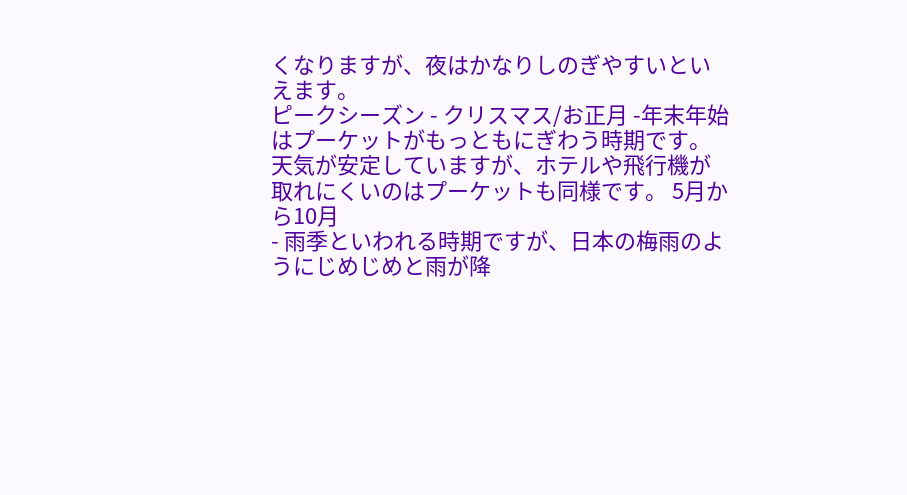くなりますが、夜はかなりしのぎやすいといえます。
ピークシーズン - クリスマス/お正月 -年末年始はプーケットがもっともにぎわう時期です。天気が安定していますが、ホテルや飛行機が取れにくいのはプーケットも同様です。 5月から10月
- 雨季といわれる時期ですが、日本の梅雨のようにじめじめと雨が降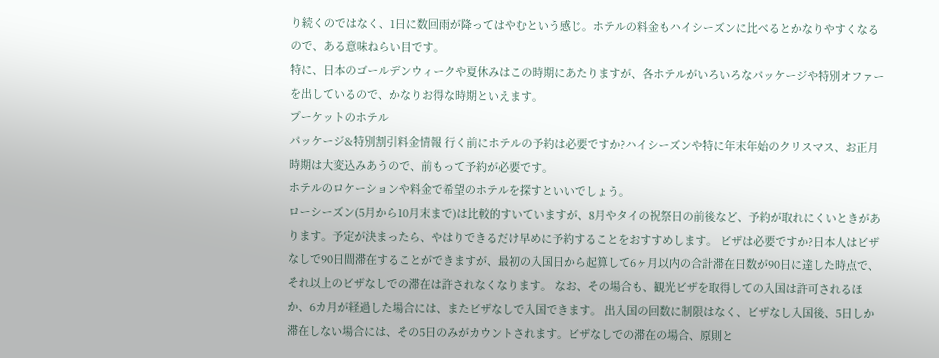り続くのではなく、1日に数回雨が降ってはやむという感じ。ホテルの料金もハイシーズンに比べるとかなりやすくなるので、ある意味ねらい目です。
特に、日本のゴールデンウィークや夏休みはこの時期にあたりますが、各ホテルがいろいろなパッケージや特別オファーを出しているので、かなりお得な時期といえます。
プーケットのホテル
パッケージ&特別割引料金情報 行く前にホテルの予約は必要ですか?ハイシーズンや特に年末年始のクリスマス、お正月時期は大変込みあうので、前もって予約が必要です。
ホテルのロケーションや料金で希望のホテルを探すといいでしょう。
ローシーズン(5月から10月末まで)は比較的すいていますが、8月やタイの祝祭日の前後など、予約が取れにくいときがあります。予定が決まったら、やはりできるだけ早めに予約することをおすすめします。 ビザは必要ですか?日本人はビザなしで90日間滞在することができますが、最初の入国日から起算して6ヶ月以内の合計滞在日数が90日に達した時点で、それ以上のビザなしでの滞在は許されなくなります。 なお、その場合も、観光ビザを取得しての入国は許可されるほか、6カ月が経過した場合には、またビザなしで入国できます。 出入国の回数に制限はなく、ビザなし入国後、5日しか滞在しない場合には、その5日のみがカウントされます。ビザなしでの滞在の場合、原則と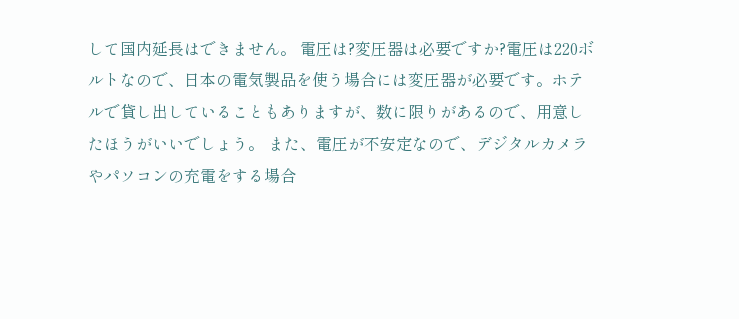して国内延長はできません。 電圧は?変圧器は必要ですか?電圧は220ボルトなので、日本の電気製品を使う場合には変圧器が必要です。ホテルで貸し出していることもありますが、数に限りがあるので、用意したほうがいいでしょう。 また、電圧が不安定なので、デジタルカメラやパソコンの充電をする場合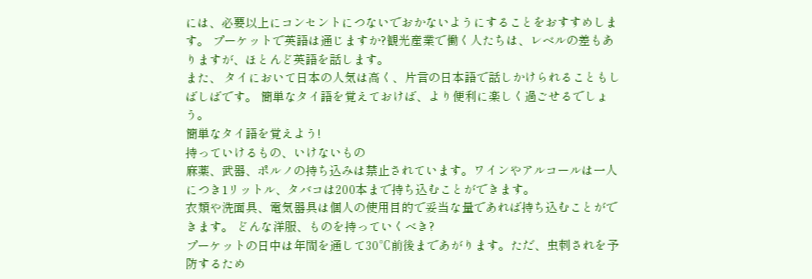には、必要以上にコンセントにつないでおかないようにすることをおすすめします。 プーケットで英語は通じますか?観光産業で働く人たちは、レベルの差もありますが、ほとんど英語を話します。
また、 タイにおいて日本の人気は高く、片言の日本語で話しかけられることもしばしばです。 簡単なタイ語を覚えておけば、より便利に楽しく過ごせるでしょう。
簡単なタイ語を覚えよう!
持っていけるもの、いけないもの
麻薬、武器、ポルノの持ち込みは禁止されています。ワインやアルコールは一人につき1リットル、タバコは200本まで持ち込むことができます。
衣類や洗面具、電気器具は個人の使用目的で妥当な量であれば持ち込むことができます。 どんな洋服、ものを持っていくべき?
プーケットの日中は年間を通して30℃前後まであがります。ただ、虫刺されを予防するため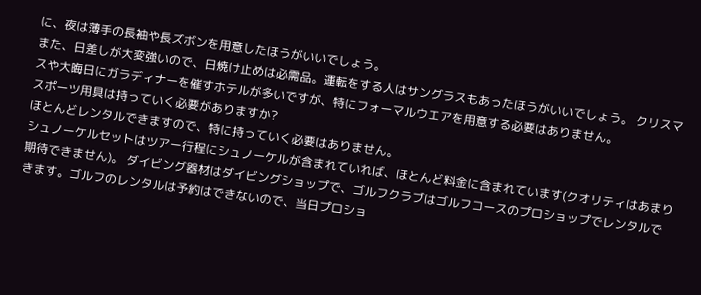に、夜は薄手の長袖や長ズボンを用意したほうがいいでしょう。
また、日差しが大変強いので、日焼け止めは必需品。運転をする人はサングラスもあったほうがいいでしょう。 クリスマスや大晦日にガラディナーを催すホテルが多いですが、特にフォーマルウエアを用意する必要はありません。
スポーツ用具は持っていく必要がありますか?
ほとんどレンタルできますので、特に持っていく必要はありません。
シュノーケルセットはツアー行程にシュノーケルが含まれていれば、ほとんど料金に含まれています(クオリティはあまり期待できません)。 ダイビング器材はダイビングショップで、ゴルフクラブはゴルフコースのプロショップでレンタルできます。ゴルフのレンタルは予約はできないので、当日プロショ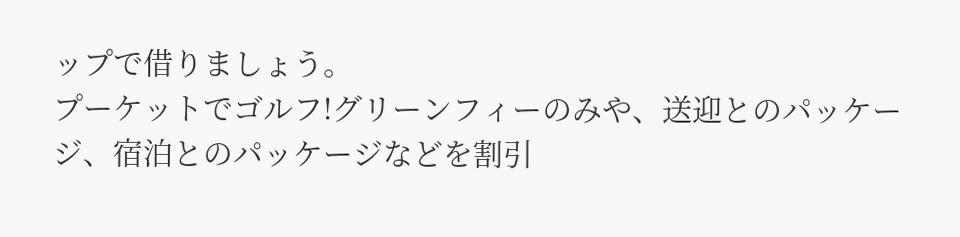ップで借りましょう。
プーケットでゴルフ!グリーンフィーのみや、送迎とのパッケージ、宿泊とのパッケージなどを割引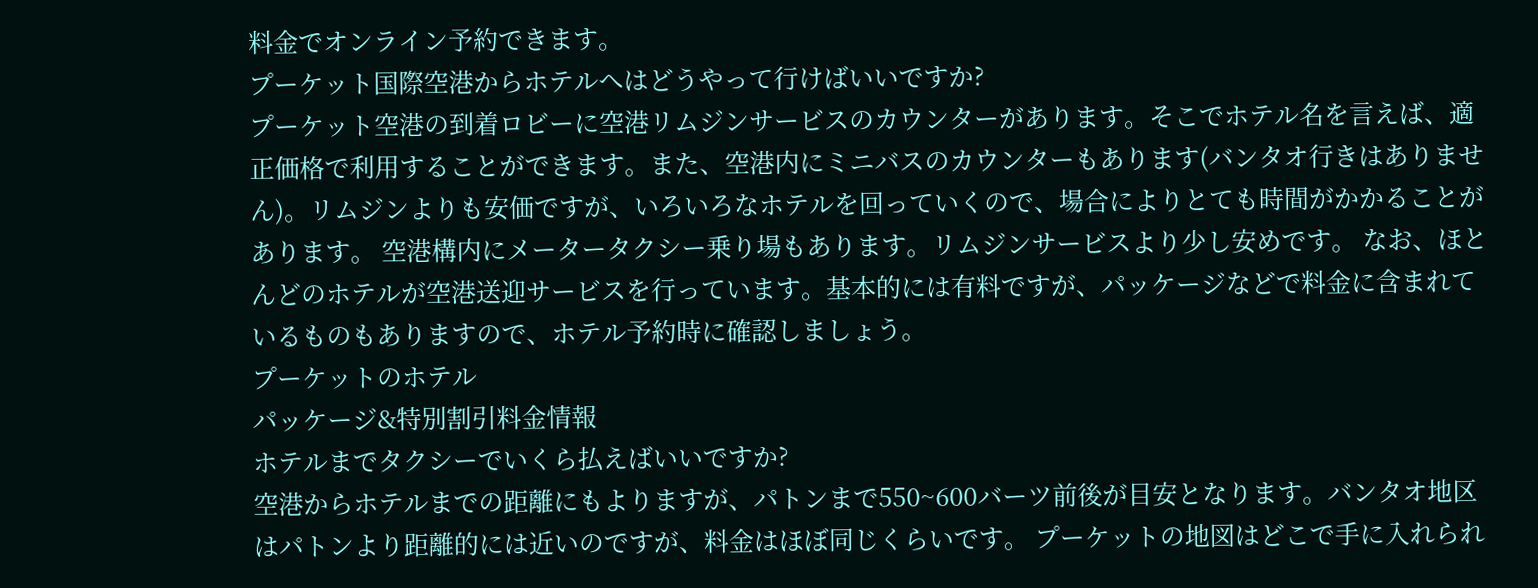料金でオンライン予約できます。
プーケット国際空港からホテルへはどうやって行けばいいですか?
プーケット空港の到着ロビーに空港リムジンサービスのカウンターがあります。そこでホテル名を言えば、適正価格で利用することができます。また、空港内にミニバスのカウンターもあります(バンタオ行きはありません)。リムジンよりも安価ですが、いろいろなホテルを回っていくので、場合によりとても時間がかかることがあります。 空港構内にメータータクシー乗り場もあります。リムジンサービスより少し安めです。 なお、ほとんどのホテルが空港送迎サービスを行っています。基本的には有料ですが、パッケージなどで料金に含まれているものもありますので、ホテル予約時に確認しましょう。
プーケットのホテル
パッケージ&特別割引料金情報
ホテルまでタクシーでいくら払えばいいですか?
空港からホテルまでの距離にもよりますが、パトンまで550~600バーツ前後が目安となります。バンタオ地区はパトンより距離的には近いのですが、料金はほぼ同じくらいです。 プーケットの地図はどこで手に入れられ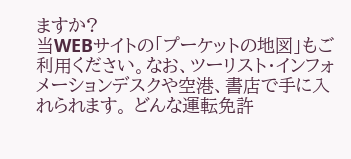ますか?
当WEBサイトの「プーケットの地図」もご利用ください。なお、ツーリスト・インフォメーションデスクや空港、書店で手に入れられます。 どんな運転免許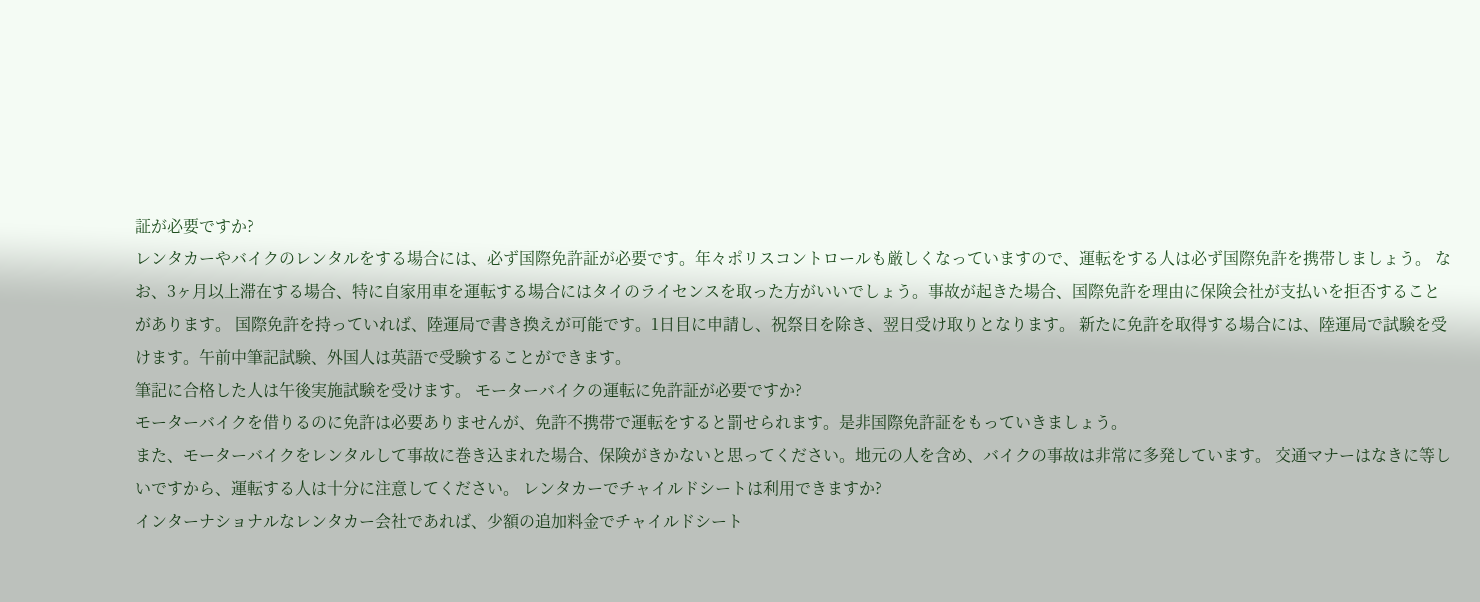証が必要ですか?
レンタカーやバイクのレンタルをする場合には、必ず国際免許証が必要です。年々ポリスコントロールも厳しくなっていますので、運転をする人は必ず国際免許を携帯しましょう。 なお、3ヶ月以上滞在する場合、特に自家用車を運転する場合にはタイのライセンスを取った方がいいでしょう。事故が起きた場合、国際免許を理由に保険会社が支払いを拒否することがあります。 国際免許を持っていれば、陸運局で書き換えが可能です。1日目に申請し、祝祭日を除き、翌日受け取りとなります。 新たに免許を取得する場合には、陸運局で試験を受けます。午前中筆記試験、外国人は英語で受験することができます。
筆記に合格した人は午後実施試験を受けます。 モーターバイクの運転に免許証が必要ですか?
モーターバイクを借りるのに免許は必要ありませんが、免許不携帯で運転をすると罰せられます。是非国際免許証をもっていきましょう。
また、モーターバイクをレンタルして事故に巻き込まれた場合、保険がきかないと思ってください。地元の人を含め、バイクの事故は非常に多発しています。 交通マナーはなきに等しいですから、運転する人は十分に注意してください。 レンタカーでチャイルドシートは利用できますか?
インターナショナルなレンタカー会社であれば、少額の追加料金でチャイルドシート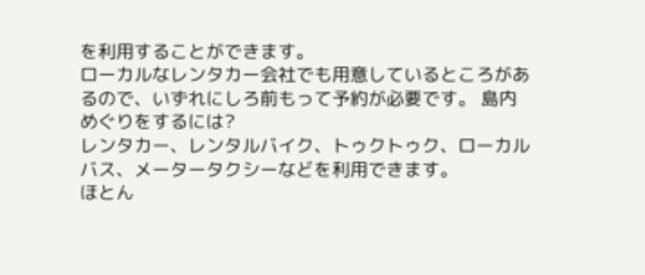を利用することができます。
ローカルなレンタカー会社でも用意しているところがあるので、いずれにしろ前もって予約が必要です。 島内めぐりをするには?
レンタカー、レンタルバイク、トゥクトゥク、ローカルバス、メータータクシーなどを利用できます。
ほとん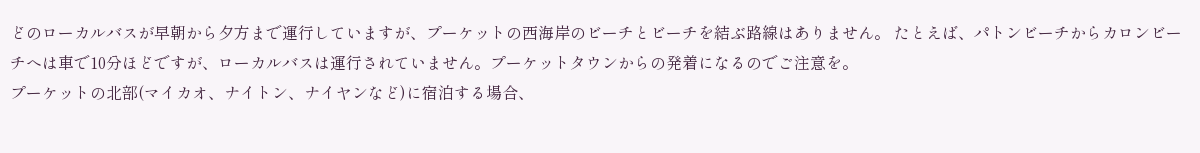どのローカルバスが早朝から夕方まで運行していますが、プーケットの西海岸のビーチとビーチを結ぶ路線はありません。 たとえば、パトンビーチからカロンビーチへは車で10分ほどですが、ローカルバスは運行されていません。プーケットタウンからの発着になるのでご注意を。
プーケットの北部(マイカオ、ナイトン、ナイヤンなど)に宿泊する場合、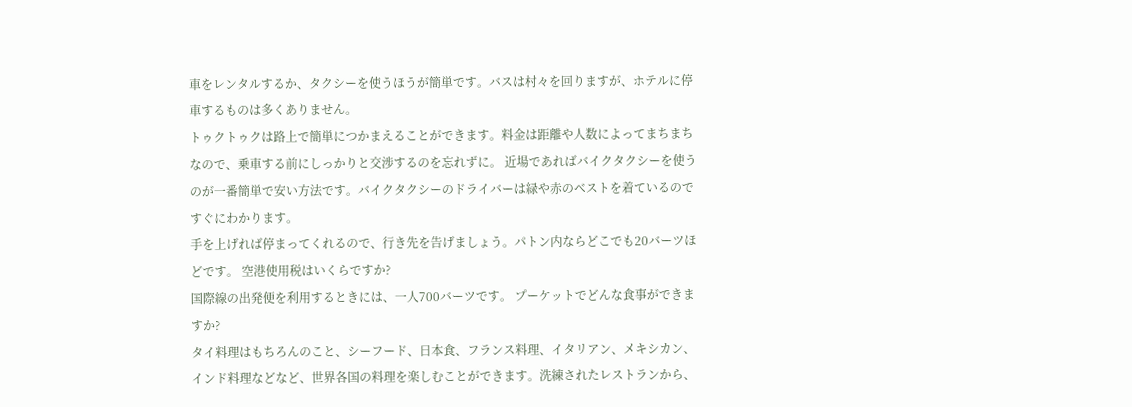車をレンタルするか、タクシーを使うほうが簡単です。バスは村々を回りますが、ホテルに停車するものは多くありません。
トゥクトゥクは路上で簡単につかまえることができます。料金は距離や人数によってまちまちなので、乗車する前にしっかりと交渉するのを忘れずに。 近場であればバイクタクシーを使うのが一番簡単で安い方法です。バイクタクシーのドライバーは緑や赤のベストを着ているのですぐにわかります。
手を上げれば停まってくれるので、行き先を告げましょう。パトン内ならどこでも20バーツほどです。 空港使用税はいくらですか?
国際線の出発便を利用するときには、一人700バーツです。 プーケットでどんな食事ができますか?
タイ料理はもちろんのこと、シーフード、日本食、フランス料理、イタリアン、メキシカン、インド料理などなど、世界各国の料理を楽しむことができます。洗練されたレストランから、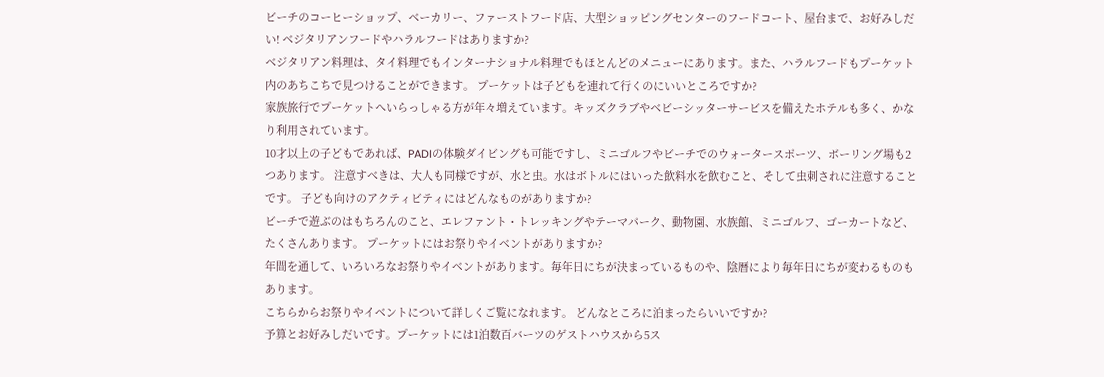ビーチのコーヒーショップ、ベーカリー、ファーストフード店、大型ショッピングセンターのフードコート、屋台まで、お好みしだい! ベジタリアンフードやハラルフードはありますか?
ベジタリアン料理は、タイ料理でもインターナショナル料理でもほとんどのメニューにあります。また、ハラルフードもプーケット内のあちこちで見つけることができます。 プーケットは子どもを連れて行くのにいいところですか?
家族旅行でプーケットへいらっしゃる方が年々増えています。キッズクラブやベビーシッターサービスを備えたホテルも多く、かなり利用されています。
10才以上の子どもであれば、PADIの体験ダイビングも可能ですし、ミニゴルフやビーチでのウォータースポーツ、ボーリング場も2つあります。 注意すべきは、大人も同様ですが、水と虫。水はボトルにはいった飲料水を飲むこと、そして虫刺されに注意することです。 子ども向けのアクティビティにはどんなものがありますか?
ビーチで遊ぶのはもちろんのこと、エレファント・トレッキングやテーマパーク、動物園、水族館、ミニゴルフ、ゴーカートなど、たくさんあります。 プーケットにはお祭りやイベントがありますか?
年間を通して、いろいろなお祭りやイベントがあります。毎年日にちが決まっているものや、陰暦により毎年日にちが変わるものもあります。
こちらからお祭りやイベントについて詳しくご覧になれます。 どんなところに泊まったらいいですか?
予算とお好みしだいです。プーケットには1泊数百バーツのゲストハウスから5ス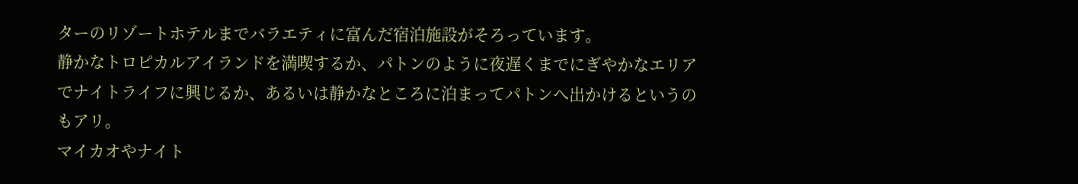ターのリゾートホテルまでバラエティに富んだ宿泊施設がそろっています。
静かなトロピカルアイランドを満喫するか、パトンのように夜遅くまでにぎやかなエリアでナイトライフに興じるか、あるいは静かなところに泊まってパトンへ出かけるというのもアリ。
マイカオやナイト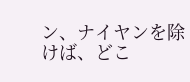ン、ナイヤンを除けば、どこ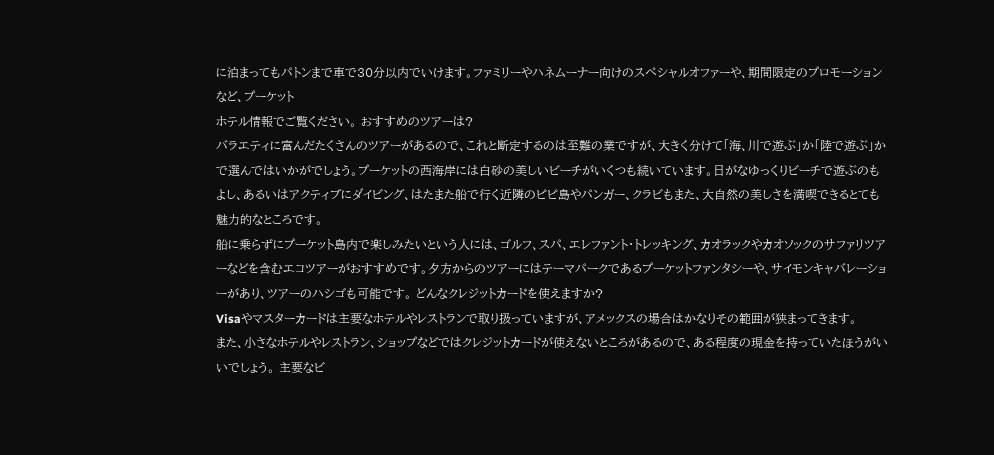に泊まってもパトンまで車で30分以内でいけます。ファミリーやハネムーナー向けのスペシャルオファーや、期間限定のプロモーションなど、プーケット
ホテル情報でご覧ください。 おすすめのツアーは?
バラエティに富んだたくさんのツアーがあるので、これと断定するのは至難の業ですが、大きく分けて「海、川で遊ぶ」か「陸で遊ぶ」かで選んではいかがでしょう。プーケットの西海岸には白砂の美しいビーチがいくつも続いています。日がなゆっくりビーチで遊ぶのもよし、あるいはアクティブにダイビング、はたまた船で行く近隣のピピ島やパンガー、クラビもまた、大自然の美しさを満喫できるとても魅力的なところです。
船に乗らずにプーケット島内で楽しみたいという人には、ゴルフ、スパ、エレファント・トレッキング、カオラックやカオソックのサファリツアーなどを含むエコツアーがおすすめです。夕方からのツアーにはテーマパークであるプーケットファンタシーや、サイモンキャバレーショーがあり、ツアーのハシゴも可能です。 どんなクレジットカードを使えますか?
Visaやマスターカードは主要なホテルやレストランで取り扱っていますが、アメックスの場合はかなりその範囲が狭まってきます。
また、小さなホテルやレストラン、ショップなどではクレジットカードが使えないところがあるので、ある程度の現金を持っていたほうがいいでしょう。 主要なビ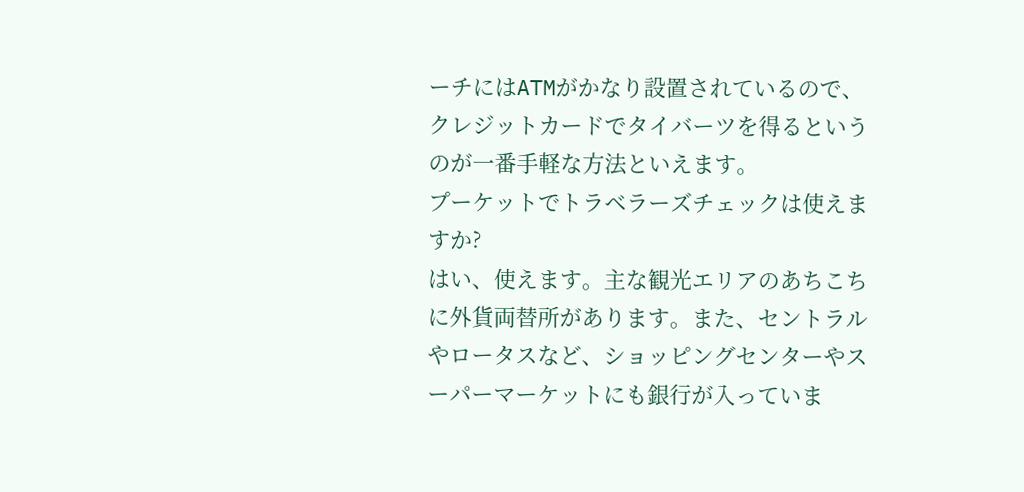ーチにはATMがかなり設置されているので、クレジットカードでタイバーツを得るというのが一番手軽な方法といえます。
プーケットでトラベラーズチェックは使えますか?
はい、使えます。主な観光エリアのあちこちに外貨両替所があります。また、セントラルやロータスなど、ショッピングセンターやスーパーマーケットにも銀行が入っていま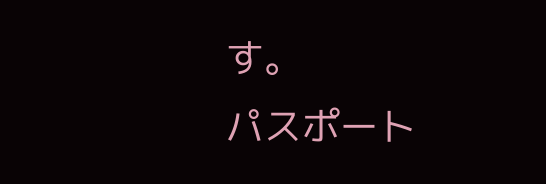す。
パスポート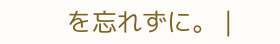を忘れずに。 |